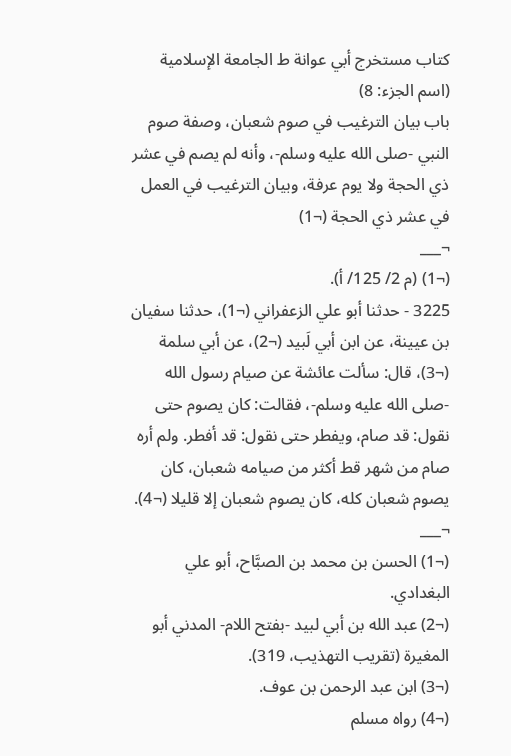كتاب مستخرج أبي عوانة ط الجامعة الإسلامية (اسم الجزء: 8)
باب بيان الترغيب في صوم شعبان، وصفة صوم النبي -صلى الله عليه وسلم-، وأنه لم يصم في عشر ذي الحجة ولا يوم عرفة، وبيان الترغيب في العمل في عشر ذي الحجة (¬1)
¬___
(¬1) (م 2/ 125/ أ).
3225 - حدثنا أبو علي الزعفراني (¬1)، حدثنا سفيان بن عيينة، عن ابن أبي لَبيد (¬2)، عن أبي سلمة (¬3)، قال: سألت عائشة عن صيام رسول الله -صلى الله عليه وسلم-، فقالت: كان يصوم حتى نقول: قد صام، ويفطر حتى نقول: قد أفطر. ولم أره صام من شهر قط أكثر من صيامه شعبان، كان يصوم شعبان كله، كان يصوم شعبان إلا قليلا (¬4).
¬___
(¬1) الحسن بن محمد بن الصبَّاح، أبو علي البغدادي.
(¬2) عبد الله بن أبي لبيد -بفتح اللام- المدني أبو المغيرة (تقريب التهذيب، 319).
(¬3) ابن عبد الرحمن بن عوف.
(¬4) رواه مسلم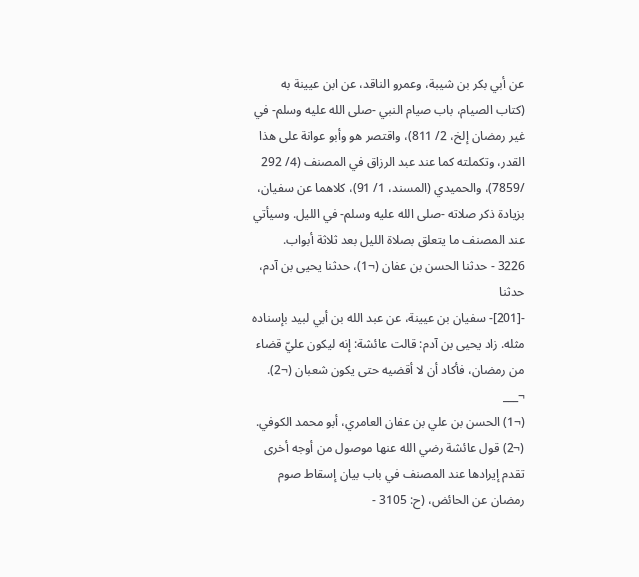عن أبي بكر بن شيبة، وعمرو الناقد، عن ابن عيينة به (كتاب الصيام، باب صيام النبي -صلى الله عليه وسلم- في غير رمضان إلخ، 2/ 811)، واقتصر هو وأبو عوانة على هذا القدر، وتكملته كما عند عبد الرزاق في المصنف (4/ 292 /7859)، والحميدي (المسند، 1/ 91)، كلاهما عن سفيان، بزيادة ذكر صلاته -صلى الله عليه وسلم- في الليل. وسيأتي عند المصنف ما يتعلق بصلاة الليل بعد ثلاثة أبواب.
3226 - حدثنا الحسن بن عفان (¬1)، حدثنا يحيى بن آدم، حدثنا
-[201]- سفيان بن عيينة، عن عبد الله بن أبي لبيد بإسناده مثله. زاد يحيى بن آدم: قالت عائشة: إنه ليكون عليّ قضاء من رمضان، فأكاد أن لا أقضيه حتى يكون شعبان (¬2).
¬___
(¬1) الحسن بن علي بن عفان العامري، أبو محمد الكوفي.
(¬2) قول عائشة رضي الله عنها موصول من أوجه أخرى تقدم إيرادها عند المصنف في باب بيان إسقاط صوم رمضان عن الحائض، (ح: 3105 -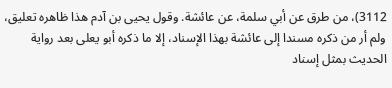3112)، من طرق عن أبي سلمة، عن عائشة. وقول يحيى بن آدم هذا ظاهره تعليق، ولم أر من ذكره مسندا إلى عائشة بهذا الإسناد، إلا ما ذكره أبو يعلى بعد رواية الحديث بمثل إسناد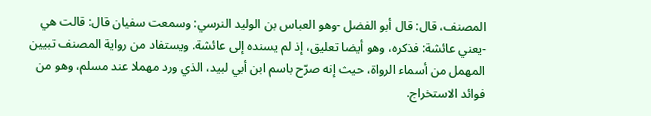المصنف، قال: قال أبو الفضل -وهو العباس بن الوليد النرسي: وسمعت سفيان قال: قالت هي -يعني عائشة: فذكره، وهو أيضا تعليق، إذ لم يسنده إلى عائشة. ويستفاد من رواية المصنف تبيين المهمل من أسماء الرواة، حيث إنه صرّح باسم ابن أبي لبيد، الذي ورد مهملا عند مسلم، وهو من فوائد الاستخراج.